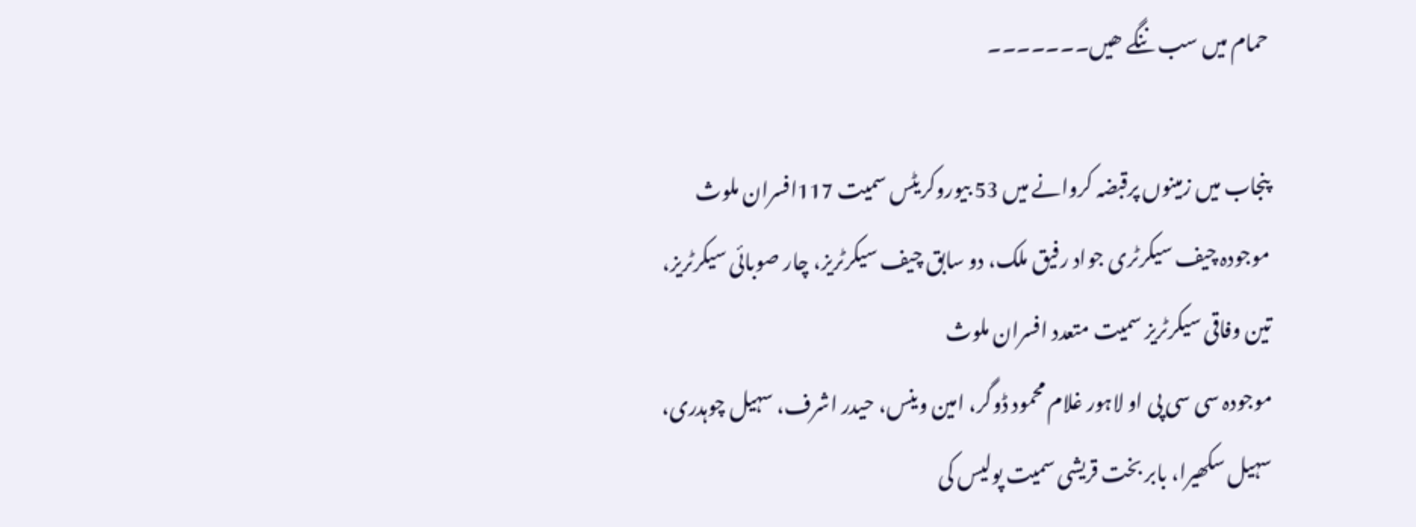حمام میں سب ننگے ھیں۔۔۔۔۔۔۔

پنجاب میں زمینوں پرقبضہ کروانے میں 53 بیوروکریٹس سمیت 117افسران ملوث
موجودہ چیف سیکرٹری جواد رفیق ملک، دو سابق چیف سیکرٹریز، چار صوبائی سیکرٹریز، تین وفاقی سیکرٹریز سمیت متعدد افسران ملوث
موجودہ سی سی پی او لاہور غلام محمود ڈوگر، امین وینس، حیدر اشرف، سہیل چوہدری، سہیل سکھیرا، بابر بخت قریشی سمیت پولیس کی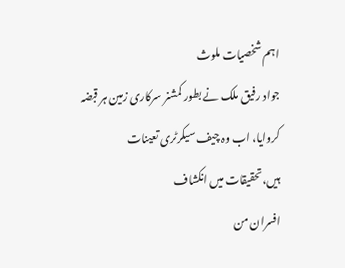اہم شخصیات ملوث
جواد رفیق ملک نے بطور کمشنر سرکاری زمین ہر قبضہ کروایا، اب وہ چیف سیکرٹری تعینات ہیں،تحقیقات میں انکشاف
افسران من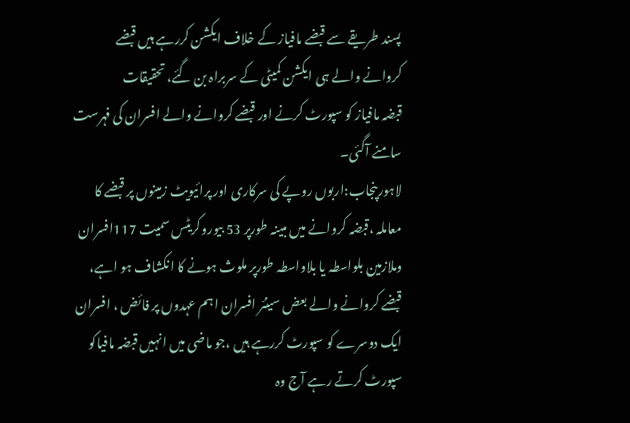پسند طریقے سے قبضے مافیاز کے خلاف ایکشن کررہے ہیں قبضے کروانے والے ہی ایکشن کمیٹی کے سربراہ بن گئے، تحقیقات
قبضہ مافیاز کو سپورٹ کرنے اور قبضے کروانے والے افسران کی فہرست سامنے آگئی۔
لاہورپنجاب:اربوں روپے کی سرکاری اور پرائیویٹ زمینوں پر قبضے کا معاملہ ،قبضہ کروانے میں مبینہ طورپر 53 بیوروکریٹس سمیت 117افسران وملازمین بلواسطہ یا بلاواسطہ طورپر ملوث ہونے کا انکشاف ہو اہے، قبضے کروانے والے بعض سینئر افسران اہم عہدوں پر فائض ، افسران ایک دوسرے کو سپورٹ کررہے ہیں ،جو ماضی میں انہیں قبضہ مافیاکو سپورٹ کرتے رہے آج وہ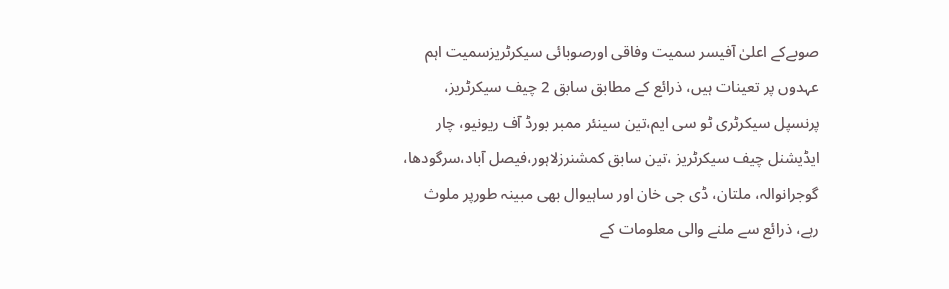صوبےکے اعلیٰ آفیسر سمیت وفاقی اورصوبائی سیکرٹریزسمیت اہم عہدوں پر تعینات ہیں، ذرائع کے مطابق سابق 2 چیف سیکرٹریز، پرنسپل سیکرٹری ٹو سی ایم،تین سینئر ممبر بورڈ آف ریونیو، چار ایڈیشنل چیف سیکرٹریز ،تین سابق کمشنرزلاہور،فیصل آباد،سرگودھا، گوجرانوالہ، ملتان، ڈی جی خان اور ساہیوال بھی مبینہ طورپر ملوث رہے، ذرائع سے ملنے والی معلومات کے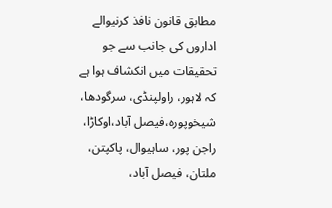مطابق قانون نافذ کرنیوالے اداروں کی جانب سے جو تحقیقات میں انکشاف ہوا ہے کہ لاہور، راولپنڈی، سرگودھا، شیخوپورہ،فیصل آباد،اوکاڑا، راجن پور، ساہیوال، پاکپتن، ملتان، فیصل آباد،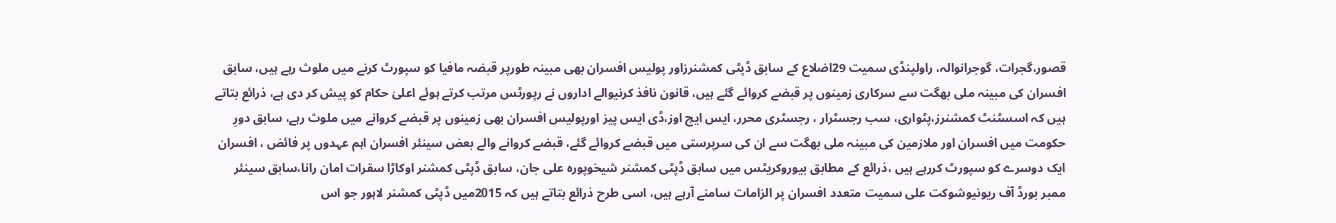قصور،گجرات، گوجرانوالہ، راولپنڈی سمیت 29اضلاع کے سابق ڈپٹی کمشنرزاور پولیس افسران بھی مبینہ طورپر قبضہ مافیا کو سپورٹ کرنے میں ملوث رہے ہیں، سابق افسران کی مبینہ ملی بھگت سے سرکاری زمینوں پر قبضے کروائے گئے ہیں، قانون نافذ کرنیوالے اداروں نے رپورٹس مرتب کرتے ہوئے اعلیٰ حکام کو پیش کر دی ہے، ذرائع بتاتے ہیں کہ اسسٹنٹ کمشنرز،پٹواری، سب رجسٹرار ، رجسٹری محرر، ایس ایچ اوز،ڈی ایس پیز اورپولیس افسران بھی زمینوں پر قبضے کروانے میں ملوث رہے، سابق دورِ حکومت میں افسران اور ملازمین کی مبینہ ملی بھگت سے ان کی سرپرستی میں قبضے کروائے گئے، قبضے کروانے والے بعض سینئر افسران اہم عہدوں پر فائض ، افسران ایک دوسرے کو سپورٹ کررہے ہیں ،ذرائع کے مطابق بیوروکریٹس میں سابق ڈپٹی کمشنر شیخوپورہ علی جان، سابق ڈپٹی کمشنر اوکاڑا سقرات امان رانا،سابق سینئر ممبر بورڈ آف ریونیوشوکت علی سمیت متعدد افسران پر الزامات سامنے آرہے ہیں، اسی طرح ذرائع بتاتے ہیں کہ 2015میں ڈپٹی کمشنر لاہور جو اس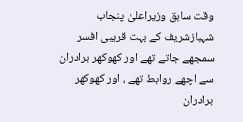وقت سابق وزیراعلیٰ پنجاب شہبازشریف کے بہت قریبی افسر سمجھے جاتے تھے اور کھوکھر برادران سے اچھے روابط تھے ، اور کھوکھر برادران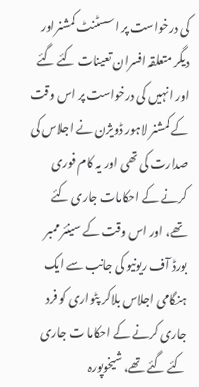کی درخواست پر اسسٹنٹ کمشنراور دیگر متعلقہ افسران تعینات کئے گئے اور انہیں کی درخواست پر اس وقت کے کمشنر لاہور ڈویژن نے اجلاس کی صدارت کی تھی اور یہ کام فوری کرنے کے احکامات جاری کئے تھے، اور اس وقت کے سینئر ممبر بورڈ آف ریونیو کی جانب سے ایک ہنگامی اجلاس بلاکر پٹواری کو فرد جاری کرنے کے احکاما ت جاری کئے گئے تھے، شیخوپورہ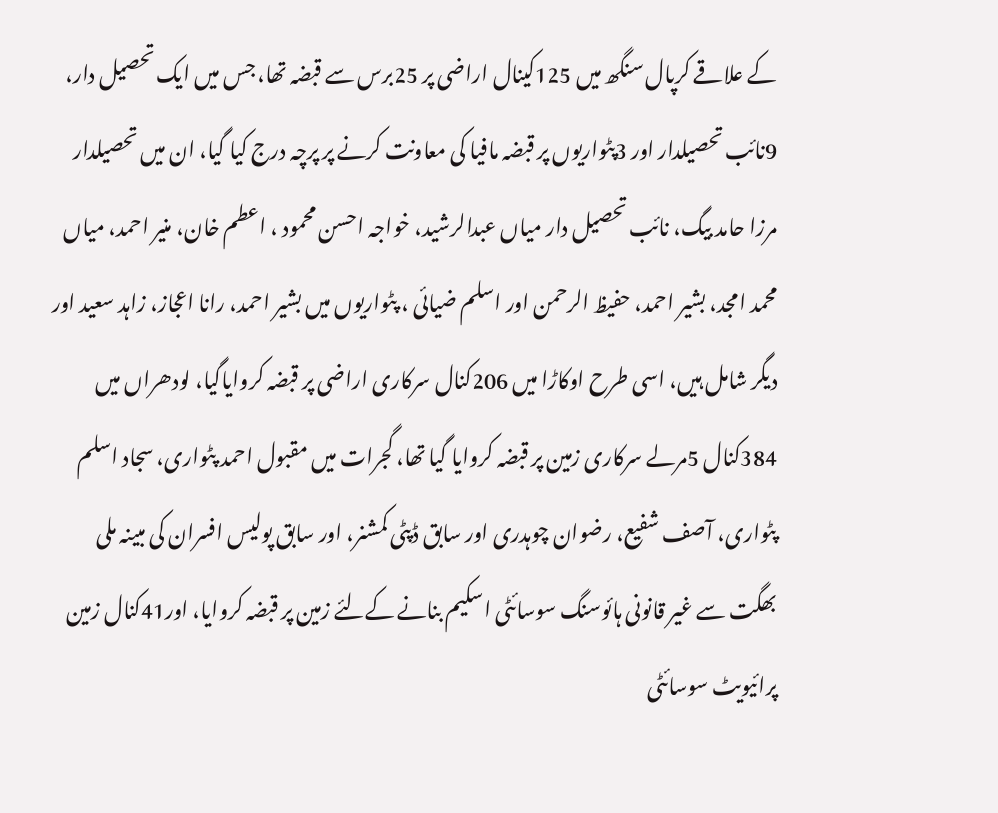کے علاقے کرپال سنگھ میں 125کینال اراضی پر 25برس سے قبضہ تھا، جس میں ایک تحصیل دار، 9نائب تحصیلدار اور 3پٹواریوں پر قبضہ مافیا کی معاونت کرنے پر پرچہ درج کیا گیا، ان میں تحصیلدار مرزا حامد بیگ، نائب تحصیل دار میاں عبدالرشید، خواجہ احسن محمود ، اعطم خان، منیر احمد، میاں محمد امجد، بشیر احمد، حفیظ الرحمن اور اسلم ضیائی ، پٹواریوں میں بشیر احمد، رانا اعجاز، زاہد سعید اور دیگر شامل ہیں، اسی طرح اوکاڑا میں 206کنال سرکاری اراضی پر قبضہ کروایاگیا، لودھراں میں 384کنال 5مرلے سرکاری زمین پر قبضہ کروایا گیا تھا، گجرات میں مقبول احمد پٹواری، سجاد اسلم پٹواری، آصف شفیع، رضوان چوہدری اور سابق ڈپٹی کمشنر، اور سابق پولیس افسران کی مبینہ ملی بھگت سے غیر قانونی ہائوسنگ سوسائٹی اسکیم بنانے کےلئے زمین پر قبضہ کروایا، اور41کنال زمین پرائیویٹ سوسائٹی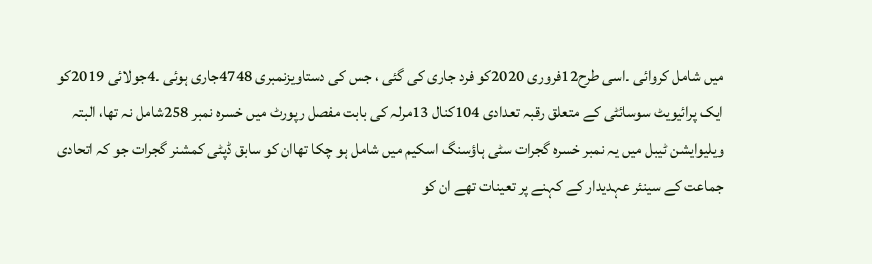میں شامل کروائی ۔اسی طرح12فروری 2020کو فرد جاری کی گئی ، جس کی دستاویزنمبری 4748جاری ہوئی ۔4جولائی 2019کو ایک پرائیویٹ سوسائٹی کے متعلق رقبہ تعدادی 104کنال 13مرلہ کی بابت مفصل رپورٹ میں خسرہ نمبر 258شامل نہ تھا، البتہ ویلیوایشن ٹیبل میں یہ نمبر خسرہ گجرات سٹی ہاؤسنگ اسکیم میں شامل ہو چکا تھاان کو سابق ڈپٹی کمشنر گجرات جو کہ اتحادی جماعت کے سینئر عہدیدار کے کہنے پر تعینات تھے ان کو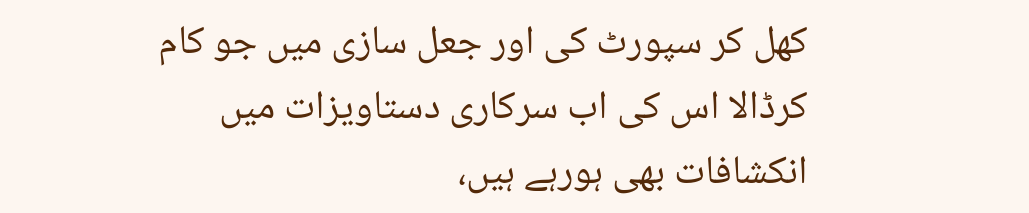کھل کر سپورٹ کی اور جعل سازی میں جو کام کرڈالا اس کی اب سرکاری دستاویزات میں انکشافات بھی ہورہے ہیں،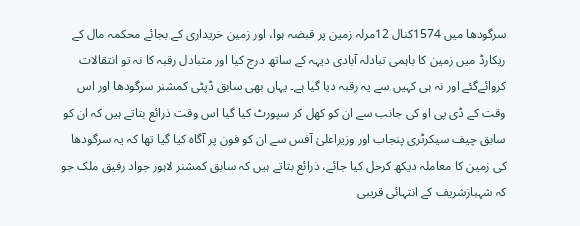سرگودھا میں 1574کنال 12مرلہ زمین پر قبضہ ہوا، اور زمین خریداری کے بجائے محکمہ مال کے ریکارڈ میں زمین کا باہمی تبادلہ آبادی دیہہ کے ساتھ درج کیا اور متبادل رقبہ کا نہ تو انتقالات کروائےگئے اور نہ ہی کہیں سے یہ رقبہ دیا گیا ہے۔ یہاں بھی سابق ڈپٹی کمشنر سرگودھا اور اس وقت کے ڈی پی او کی جانب سے ان کو کھل کر سپورٹ کیا گیا اس وقت ذرائع بتاتے ہیں کہ ان کو سابق چیف سیکرٹری پنجاب اور وزیراعلیٰ آفس سے ان کو فون پر آگاہ کیا گیا تھا کہ یہ سرگودھا کی زمین کا معاملہ دیکھ کرحل کیا جائے، ذرائع بتاتے ہیں کہ سابق کمشنر لاہور جواد رفیق ملک جو کہ شہبازشریف کے انتہائی قریبی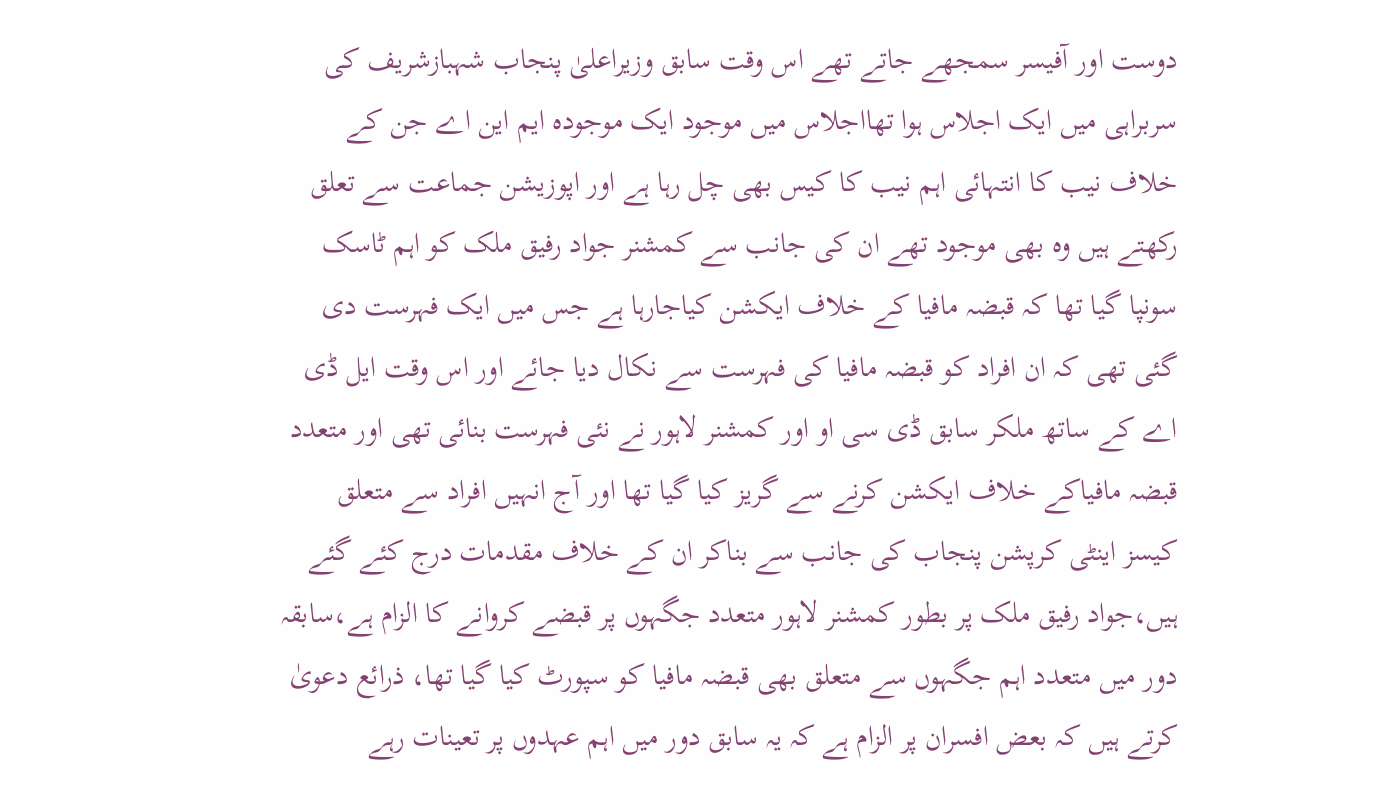دوست اور آفیسر سمجھے جاتے تھے اس وقت سابق وزیراعلیٰ پنجاب شہبازشریف کی سربراہی میں ایک اجلاس ہوا تھااجلاس میں موجود ایک موجودہ ایم این اے جن کے خلاف نیب کا انتہائی اہم نیب کا کیس بھی چل رہا ہے اور اپوزیشن جماعت سے تعلق رکھتے ہیں وہ بھی موجود تھے ان کی جانب سے کمشنر جواد رفیق ملک کو اہم ٹاسک سونپا گیا تھا کہ قبضہ مافیا کے خلاف ایکشن کیاجارہا ہے جس میں ایک فہرست دی گئی تھی کہ ان افراد کو قبضہ مافیا کی فہرست سے نکال دیا جائے اور اس وقت ایل ڈی اے کے ساتھ ملکر سابق ڈی سی او اور کمشنر لاہور نے نئی فہرست بنائی تھی اور متعدد قبضہ مافیاکے خلاف ایکشن کرنے سے گریز کیا گیا تھا اور آج انہیں افراد سے متعلق کیسز اینٹی کرپشن پنجاب کی جانب سے بناکر ان کے خلاف مقدمات درج کئے گئے ہیں،جواد رفیق ملک پر بطور کمشنر لاہور متعدد جگہوں پر قبضے کروانے کا الزام ہے،سابقہ دور میں متعدد اہم جگہوں سے متعلق بھی قبضہ مافیا کو سپورٹ کیا گیا تھا، ذرائع دعویٰ کرتے ہیں کہ بعض افسران پر الزام ہے کہ یہ سابق دور میں اہم عہدوں پر تعینات رہے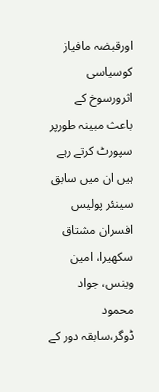اورقبضہ مافیاز کوسیاسی اثرورسوخ کے باعث مبینہ طورپر سپورٹ کرتے رہے ہیں ان میں سابق سینئر پولیس افسران مشتاق سکھیرا، امین وینس، جواد محمود ڈوگر،سابقہ دور کے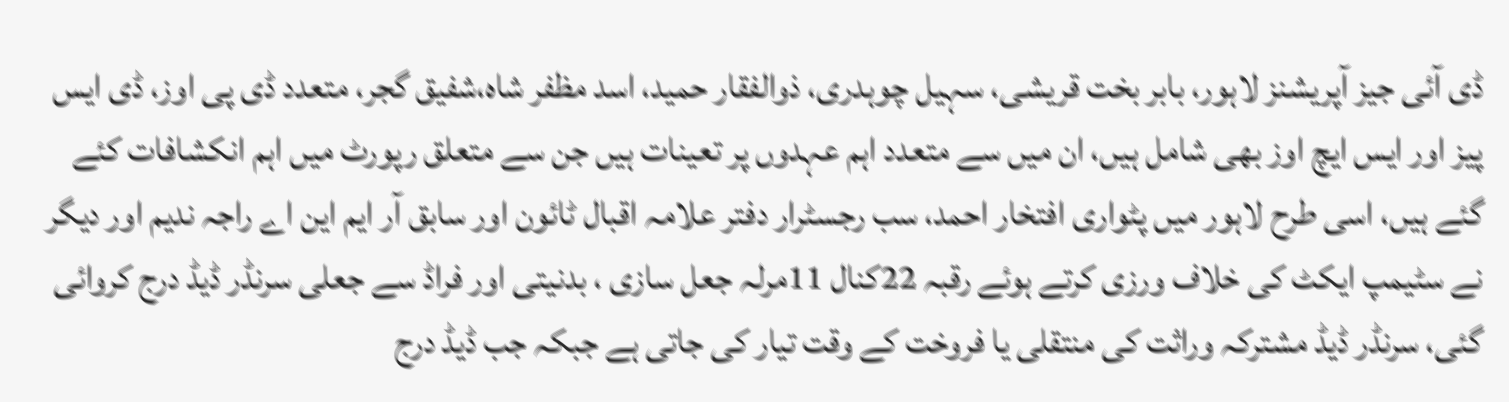ڈی آئی جیز آپریشنز لاہور، بابر بخت قریشی، سہیل چوہدری، ذوالفقار حمید، اسد مظفر شاہ،شفیق گجر، متعدد ڈی پی اوز، ڈی ایس پیز اور ایس ایچ اوز بھی شامل ہیں، ان میں سے متعدد اہم عہدوں پر تعینات ہیں جن سے متعلق رپورٹ میں اہم انکشافات کئے گئے ہیں، اسی طرح لاہور میں پٹواری افتخار احمد، سب رجسٹرار دفتر علامہ اقبال ٹائون اور سابق آر ایم این اے راجہ ندیم اور دیگر نے سٹیمپ ایکٹ کی خلاف ورزی کرتے ہوئے رقبہ 22کنال 11مرلہ جعل سازی ، بدنیتی اور فراڈ سے جعلی سرنڈر ڈیڈ درج کروائی گئی، سرنڈر ڈیڈ مشترکہ وراثت کی منتقلی یا فروخت کے وقت تیار کی جاتی ہے جبکہ جب ڈیڈ درج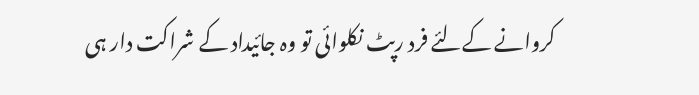کروانے کےلئے فرد رپٹ نکلوائی تو وہ جائیداد کے شراکت دار ہی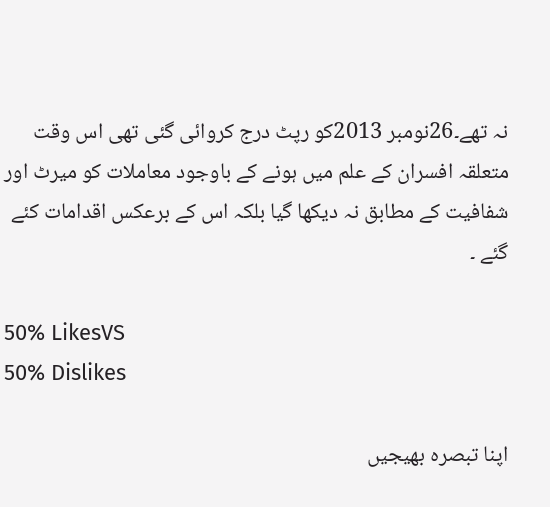نہ تھے۔26نومبر 2013کو رپٹ درج کروائی گئی تھی اس وقت متعلقہ افسران کے علم میں ہونے کے باوجود معاملات کو میرٹ اور شفافیت کے مطابق نہ دیکھا گیا بلکہ اس کے برعکس اقدامات کئے گئے ۔

50% LikesVS
50% Dislikes

اپنا تبصرہ بھیجیں